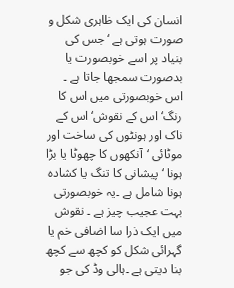انسان کی ایک ظاہری شکل و صورت ہوتی ہے ‘ جس کی بنیاد پر اسے خوبصورت یا بدصورت سمجھا جاتا ہے ۔ اس خوبصورتی میں اس کا رنگ‘ اس کے نقوش‘ اس کے ناک اور ہونٹوں کی ساخت اور موٹائی ‘آنکھوں کا چھوٹا یا بڑا ہونا ‘ پیشانی کا تنگ یا کشادہ ہونا شامل ہے ۔یہ خوبصورتی بہت عجیب چیز ہے ۔ نقوش میں ایک ذرا سا اضافی خم یا گہرائی شکل کو کچھ سے کچھ بنا دیتی ہے ۔ہالی وڈ کی جو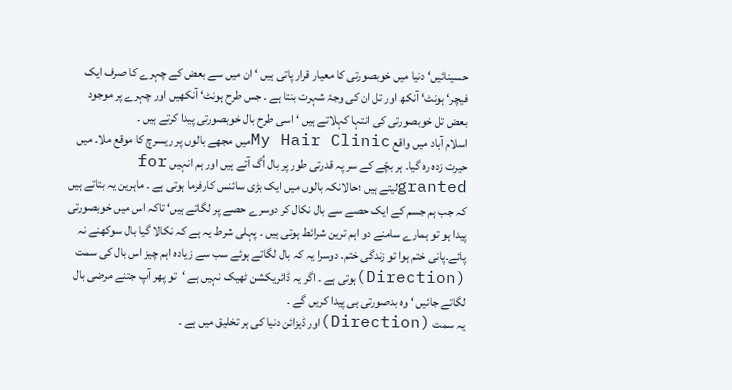حسینائیں‘ دنیا میں خوبصورتی کا معیار قرار پاتی ہیں ‘ ان میں سے بعض کے چہرے کا صرف ایک فیچر‘ ہونٹ‘ آنکھ اور تل ان کی وجۂ شہرت بنتا ہے ۔ جس طرح ہونٹ‘ آنکھیں اور چہرے پر موجود بعض تل خوبصورتی کی انتہا کہلاتے ہیں ‘ اسی طرح بال خوبصورتی پیدا کرتے ہیں ۔
اسلام آباد میں واقع My Hair Clinicمیں مجھے بالوں پر ریسرچ کا موقع ملا۔ میں حیرت زدہ رہ گیا۔ ہر بچّے کے سر پہ قدرتی طور پر بال اُگ آتے ہیں اور ہم انہیں for grantedلیتے ہیں ؛حالانکہ بالوں میں ایک بڑی سائنس کارفرما ہوتی ہے ۔ ماہرین یہ بتاتے ہیں کہ جب ہم جسم کے ایک حصے سے بال نکال کر دوسرے حصے پر لگاتے ہیں‘ تاکہ اس میں خوبصورتی پیدا ہو تو ہمارے سامنے دو اہم ترین شرائط ہوتی ہیں ۔ پہلی شرط یہ ہے کہ نکالا گیا بال سوکھنے نہ پائے۔پانی ختم ہوا تو زندگی ختم۔ دوسرا یہ کہ بال لگاتے ہوئے سب سے زیادہ اہم چیز اس بال کی سمت (Direction)ہوتی ہے ۔ اگر یہ ڈائریکشن ٹھیک نہیں ہے ‘تو پھر آپ جتنے مرضی بال لگاتے جائیں ‘ وہ بدصورتی ہی پیدا کریں گے ۔
یہ سمت (Direction)اور ڈیزائن دنیا کی ہر تخلیق میں ہے ۔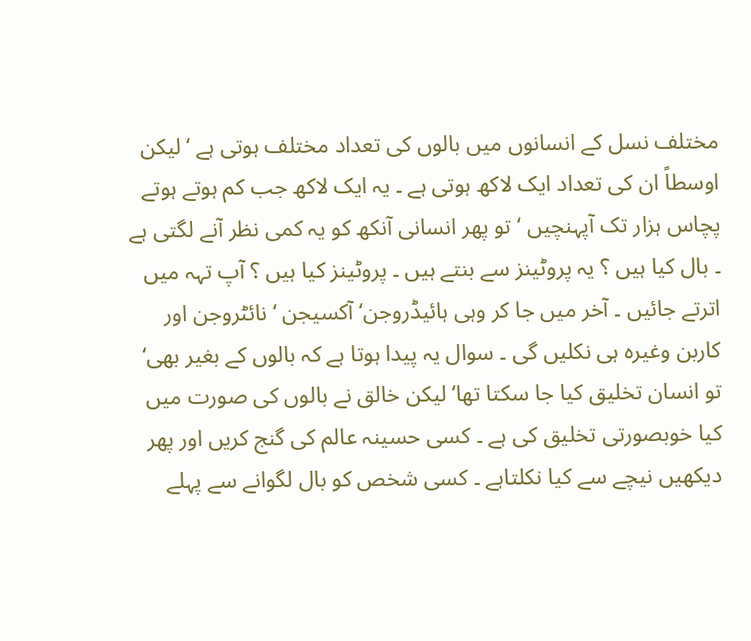مختلف نسل کے انسانوں میں بالوں کی تعداد مختلف ہوتی ہے ‘لیکن اوسطاً ان کی تعداد ایک لاکھ ہوتی ہے ۔ یہ ایک لاکھ جب کم ہوتے ہوتے پچاس ہزار تک آپہنچیں ‘تو پھر انسانی آنکھ کو یہ کمی نظر آنے لگتی ہے ۔ بال کیا ہیں ؟ یہ پروٹینز سے بنتے ہیں ۔ پروٹینز کیا ہیں ؟ آپ تہہ میں اترتے جائیں ۔ آخر میں جا کر وہی ہائیڈروجن‘ آکسیجن ‘ نائٹروجن اور کاربن وغیرہ ہی نکلیں گی ۔ سوال یہ پیدا ہوتا ہے کہ بالوں کے بغیر بھی‘ تو انسان تخلیق کیا جا سکتا تھا‘لیکن خالق نے بالوں کی صورت میں کیا خوبصورتی تخلیق کی ہے ۔ کسی حسینہ عالم کی گنج کریں اور پھر دیکھیں نیچے سے کیا نکلتاہے ۔ کسی شخص کو بال لگوانے سے پہلے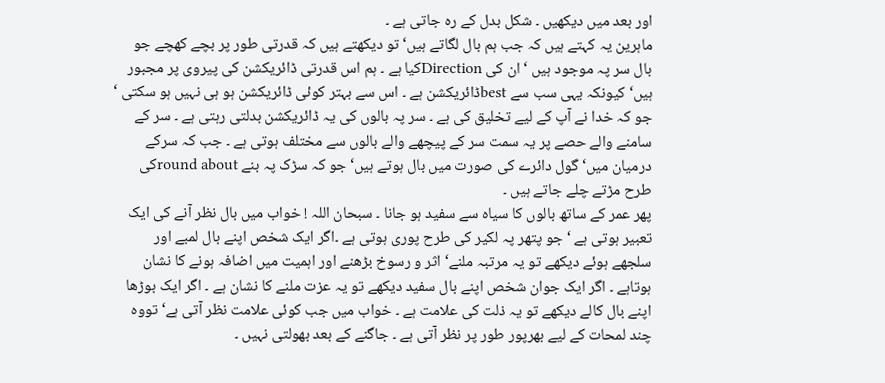اور بعد میں دیکھیں ۔ شکل بدل کے رہ جاتی ہے ۔
ماہرین یہ کہتے ہیں کہ جب ہم بال لگاتے ہیں‘ تو دیکھتے ہیں کہ قدرتی طور پر بچے کھچے جو بال سر پہ موجود ہیں ‘ ان کی Directionکیا ہے ۔ ہم اس قدرتی ڈائریکشن کی پیروی پر مجبور ہیں‘ کیونکہ یہی سب سے bestڈائریکشن ہے ۔ اس سے بہتر کوئی ڈائریکشن ہو ہی نہیں ہو سکتی ‘ جو کہ خدا نے آپ کے لیے تخلیق کی ہے ۔ سر پہ بالوں کی یہ ڈائریکشن بدلتی رہتی ہے ۔ سر کے سامنے والے حصے پر یہ سمت سر کے پیچھے والے بالوں سے مختلف ہوتی ہے ۔ جب کہ سرکے درمیان میں‘ گول دائرے کی صورت میں بال ہوتے ہیں‘ جو کہ سڑک پہ بنے round aboutکی طرح مڑتے چلے جاتے ہیں ۔
پھر عمر کے ساتھ بالوں کا سیاہ سے سفید ہو جانا ۔ سبحان اللہ ! خواب میں بال نظر آنے کی ایک تعبیر ہوتی ہے ‘ جو پتھر پہ لکیر کی طرح پوری ہوتی ہے ۔اگر ایک شخص اپنے بال لمبے اور سلجھے ہوئے دیکھے تو یہ مرتبہ ملنے‘ اثر و رسوخ بڑھنے اور اہمیت میں اضافہ ہونے کا نشان ہوتاہے ۔ اگر ایک جوان شخص اپنے بال سفید دیکھے تو یہ عزت ملنے کا نشان ہے ۔ اگر ایک بوڑھا اپنے بال کالے دیکھے تو یہ ذلت کی علامت ہے ۔ خواب میں جب کوئی علامت نظر آتی ہے‘ تووہ چند لمحات کے لیے بھرپور طور پر نظر آتی ہے ۔ جاگنے کے بعد بھولتی نہیں ۔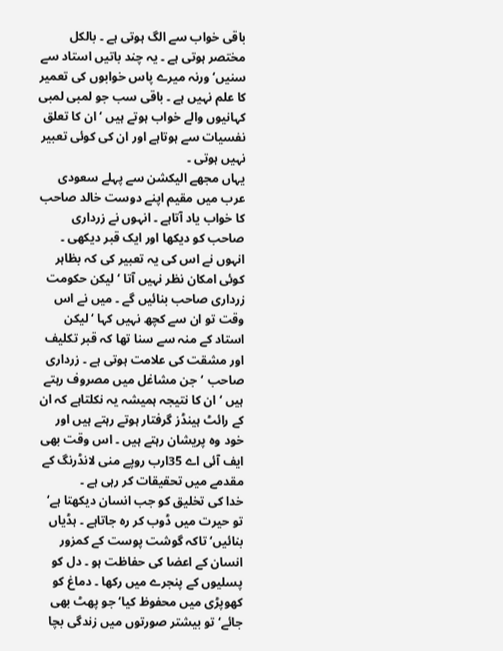باقی خواب سے الگ ہوتی ہے ۔ بالکل مختصر ہوتی ہے ۔ یہ چند باتیں استاد سے سنیں‘ ورنہ میرے پاس خوابوں کی تعمیر کا علم نہیں ہے ۔ باقی سب جو لمبی لمبی کہانیوں والے خواب ہوتے ہیں ‘ ان کا تعلق نفسیات سے ہوتاہے اور ان کی کوئی تعبیر نہیں ہوتی ۔
یہاں مجھے الیکشن سے پہلے سعودی عرب میں مقیم اپنے دوست خالد صاحب کا خواب یاد آتاہے ۔ انہوں نے زرداری صاحب کو دیکھا اور ایک قبر دیکھی ۔ انہوں نے اس کی یہ تعبیر کی کہ بظاہر کوئی امکان نظر نہیں آتا ‘لیکن حکومت زرداری صاحب بنائیں گے ۔ میں نے اس وقت تو ان سے کچھ نہیں کہا ‘لیکن استاد کے منہ سے سنا تھا کہ قبر تکلیف اور مشقت کی علامت ہوتی ہے ۔ زرداری صاحب ‘جن مشاغل میں مصروف رہتے ہیں ‘ ان کا نتیجہ ہمیشہ یہ نکلتاہے کہ ان کے رائٹ ہینڈز گرفتار ہوتے رہتے ہیں اور خود وہ پریشان رہتے ہیں ۔ اس وقت بھی ایف آئی اے 35ارب روپے منی لانڈرنگ کے مقدمے میں تحقیقات کر رہی ہے ۔
خدا کی تخلیق کو جب انسان دیکھتا ہے‘ تو حیرت میں ڈوب کر رہ جاتاہے ۔ ہڈیاں بنائیں‘ تاکہ گوشت پوست کے کمزور انسان کے اعضا کی حفاظت ہو ۔ دل کو پسلیوں کے پنجرے میں رکھا ۔ دماغ کو کھوپڑی میں محفوظ کیا‘ جو پھٹ بھی جائے‘ تو بیشتر صورتوں میں زندگی بچا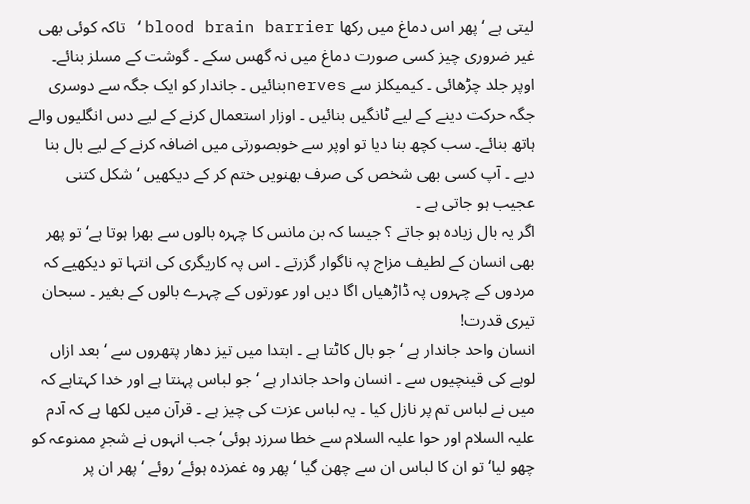لیتی ہے ‘ پھر اس دماغ میں رکھا blood brain barrier‘ تاکہ کوئی بھی غیر ضروری چیز کسی صورت دماغ میں نہ گھس سکے ۔ گوشت کے مسلز بنائے۔ اوپر جلد چڑھائی ۔ کیمیکلز سے nervesبنائیں ۔ جاندار کو ایک جگہ سے دوسری جگہ حرکت دینے کے لیے ٹانگیں بنائیں ۔ اوزار استعمال کرنے کے لیے دس انگلیوں والے ہاتھ بنائے۔ سب کچھ بنا دیا تو اوپر سے خوبصورتی میں اضافہ کرنے کے لیے بال بنا دیے ۔ آپ کسی بھی شخص کی صرف بھنویں ختم کر کے دیکھیں ‘ شکل کتنی عجیب ہو جاتی ہے ۔
اگر یہ بال زیادہ ہو جاتے ؟ جیسا کہ بن مانس کا چہرہ بالوں سے بھرا ہوتا ہے‘ تو پھر بھی انسان کے لطیف مزاج پہ ناگوار گزرتے ۔ اس پہ کاریگری کی انتہا تو دیکھیے کہ مردوں کے چہروں پہ ڈاڑھیاں اگا دیں اور عورتوں کے چہرے بالوں کے بغیر ۔ سبحان تیری قدرت!
انسان واحد جاندار ہے ‘ جو بال کاٹتا ہے ۔ ابتدا میں تیز دھار پتھروں سے ‘ بعد ازاں لوہے کی قینچیوں سے ۔ انسان واحد جاندار ہے ‘ جو لباس پہنتا ہے اور خدا کہتاہے کہ میں نے لباس تم پر نازل کیا ۔ یہ لباس عزت کی چیز ہے ۔ قرآن میں لکھا ہے کہ آدم علیہ السلام اور حوا علیہ السلام سے خطا سرزد ہوئی‘ جب انہوں نے شجرِ ممنوعہ کو چھو لیا‘ تو ان کا لباس ان سے چھن گیا ‘ پھر وہ غمزدہ ہوئے‘ روئے ‘ پھر ان پر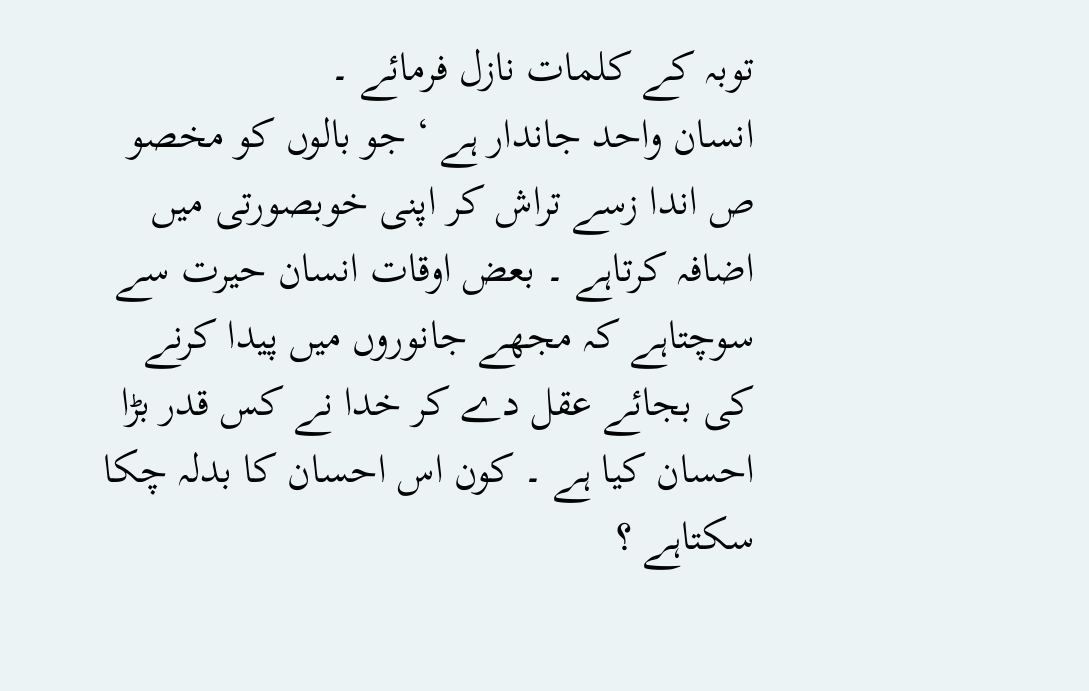توبہ کے کلمات نازل فرمائے ۔
انسان واحد جاندار ہے ‘ جو بالوں کو مخصو ص اندا زسے تراش کر اپنی خوبصورتی میں اضافہ کرتاہے ۔ بعض اوقات انسان حیرت سے سوچتاہے کہ مجھے جانوروں میں پیدا کرنے کی بجائے عقل دے کر خدا نے کس قدر بڑا احسان کیا ہے ۔ کون اس احسان کا بدلہ چکا سکتاہے ؟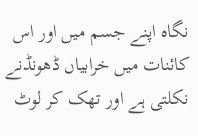نگاہ اپنے جسم میں اور اس کائنات میں خرابیاں ڈھونڈنے نکلتی ہے اور تھک کر لوٹ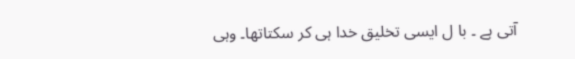آتی ہے ۔ با ل ایسی تخلیق خدا ہی کر سکتاتھا۔ وہی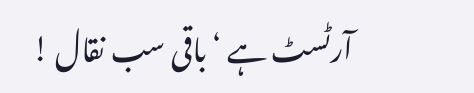آرٹسٹ ہے ‘ باقی سب نقال !